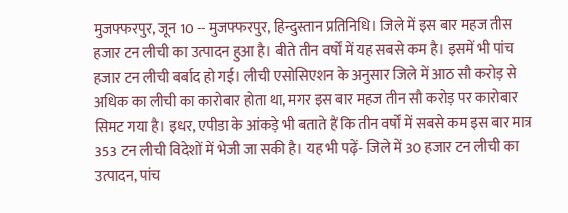मुजफ्फरपुर, जून 10 -- मुजफ्फरपुर, हिन्दुस्तान प्रतिनिधि। जिले में इस बार महज तीस हजार टन लीची का उत्पादन हुआ है। बीते तीन वर्षों में यह सबसे कम है। इसमें भी पांच हजार टन लीची बर्बाद हो गई। लीची एसोसिएशन के अनुसार जिले में आठ सौ करोड़ से अधिक का लीची का कारोबार होता था, मगर इस बार महज तीन सौ करोड़ पर कारोबार सिमट गया है। इधर, एपीडा के आंकड़े भी बताते हैं कि तीन वर्षों में सबसे कम इस बार मात्र 353 टन लीची विदेशों में भेजी जा सकी है। यह भी पढ़ें- जिले में 30 हजार टन लीची का उत्पादन, पांच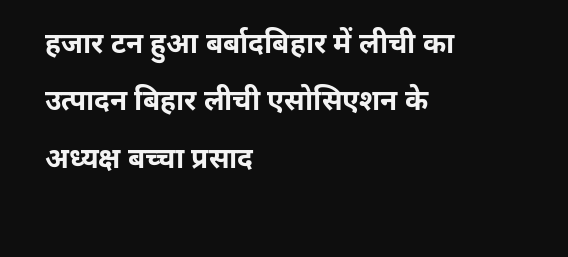हजार टन हुआ बर्बादबिहार में लीची का उत्पादन बिहार लीची एसोसिएशन के अध्यक्ष बच्चा प्रसाद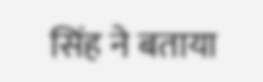सिंह ने बताया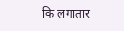कि लगातार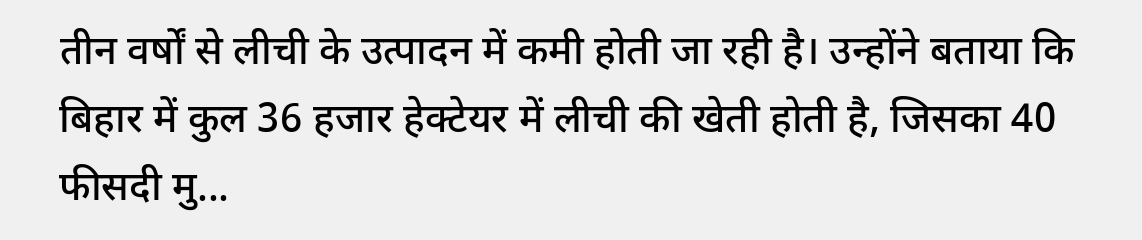तीन वर्षों से लीची के उत्पादन में कमी होती जा रही है। उन्होंने बताया कि बिहार में कुल 36 हजार हेक्टेयर में लीची की खेती होती है, जिसका 40 फीसदी मु...